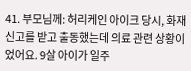41. 부모님께: 허리케인 아이크 당시, 화재 신고를 받고 출동했는데 의료 관련 상황이었어요. 9살 아이가 일주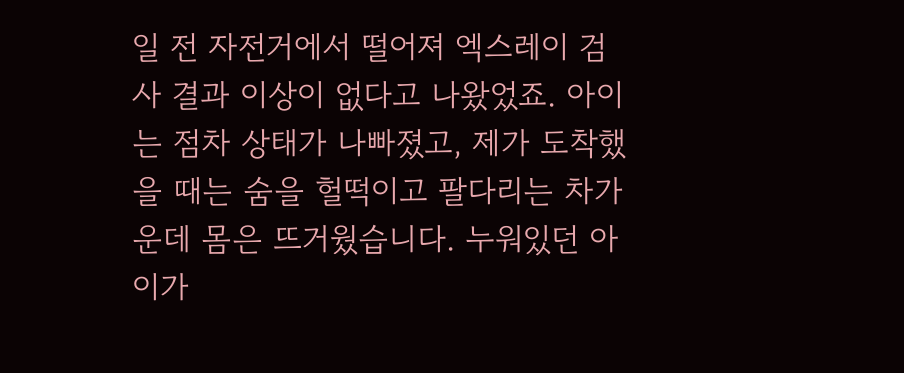일 전 자전거에서 떨어져 엑스레이 검사 결과 이상이 없다고 나왔었죠. 아이는 점차 상태가 나빠졌고, 제가 도착했을 때는 숨을 헐떡이고 팔다리는 차가운데 몸은 뜨거웠습니다. 누워있던 아이가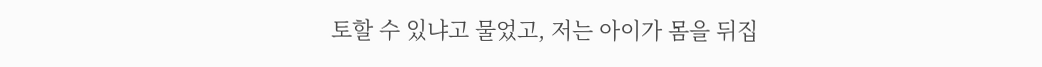토할 수 있냐고 물었고, 저는 아이가 몸을 뒤집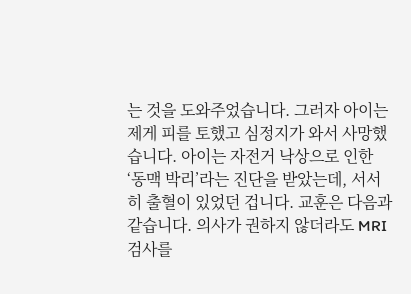는 것을 도와주었습니다. 그러자 아이는 제게 피를 토했고 심정지가 와서 사망했습니다. 아이는 자전거 낙상으로 인한 ‘동맥 박리’라는 진단을 받았는데, 서서히 출혈이 있었던 겁니다. 교훈은 다음과 같습니다. 의사가 권하지 않더라도 MRI 검사를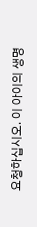요청하십시오. 이 아이의 생명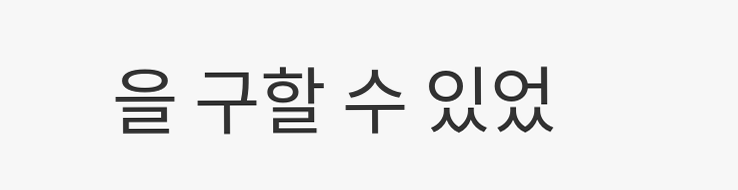을 구할 수 있었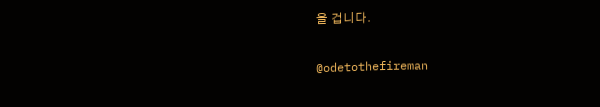을 겁니다.

@odetothefireman